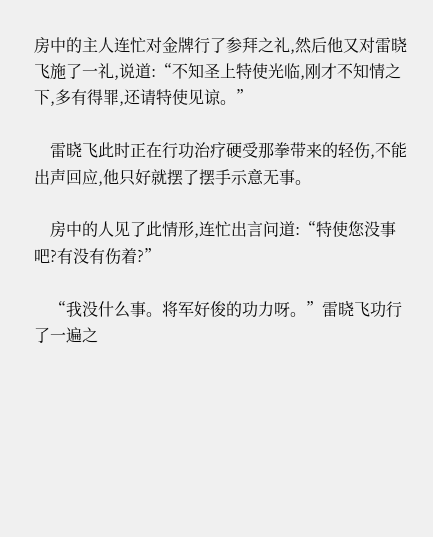房中的主人连忙对金牌行了参拜之礼,然后他又对雷晓飞施了一礼,说道:“不知圣上特使光临,刚才不知情之下,多有得罪,还请特使见谅。”

    雷晓飞此时正在行功治疗硬受那拳带来的轻伤,不能出声回应,他只好就摆了摆手示意无事。

    房中的人见了此情形,连忙出言问道:“特使您没事吧?有没有伤着?”

    “我没什么事。将军好俊的功力呀。”雷晓飞功行了一遍之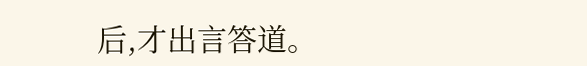后,才出言答道。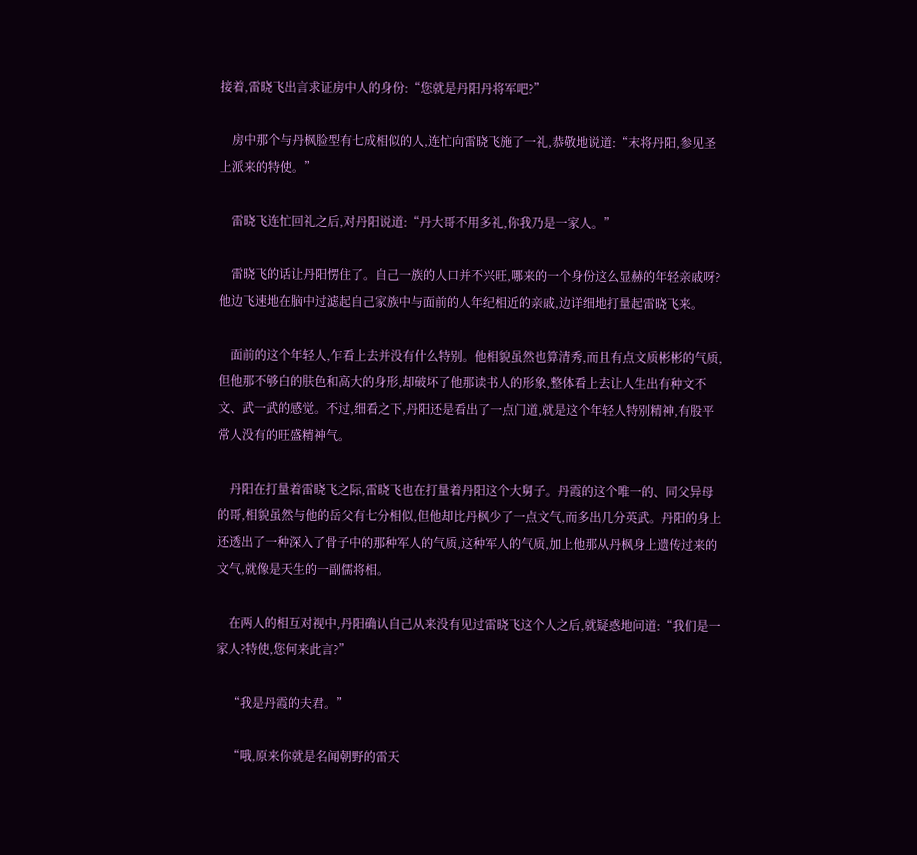接着,雷晓飞出言求证房中人的身份:“您就是丹阳丹将军吧?”

    房中那个与丹枫脸型有七成相似的人,连忙向雷晓飞施了一礼,恭敬地说道:“末将丹阳,参见圣上派来的特使。”

    雷晓飞连忙回礼之后,对丹阳说道:“丹大哥不用多礼,你我乃是一家人。”

    雷晓飞的话让丹阳愣住了。自己一族的人口并不兴旺,哪来的一个身份这么显赫的年轻亲戚呀?他边飞速地在脑中过滤起自己家族中与面前的人年纪相近的亲戚,边详细地打量起雷晓飞来。

    面前的这个年轻人,乍看上去并没有什么特别。他相貌虽然也算清秀,而且有点文质彬彬的气质,但他那不够白的肤色和高大的身形,却破坏了他那读书人的形象,整体看上去让人生出有种文不文、武一武的感觉。不过,细看之下,丹阳还是看出了一点门道,就是这个年轻人特别精神,有股平常人没有的旺盛精神气。

    丹阳在打量着雷晓飞之际,雷晓飞也在打量着丹阳这个大舅子。丹霞的这个唯一的、同父异母的哥,相貌虽然与他的岳父有七分相似,但他却比丹枫少了一点文气,而多出几分英武。丹阳的身上还透出了一种深入了骨子中的那种军人的气质,这种军人的气质,加上他那从丹枫身上遗传过来的文气,就像是天生的一副儒将相。

    在两人的相互对视中,丹阳确认自己从来没有见过雷晓飞这个人之后,就疑惑地问道:“我们是一家人?特使,您何来此言?”

    “我是丹霞的夫君。”

    “哦,原来你就是名闻朝野的雷天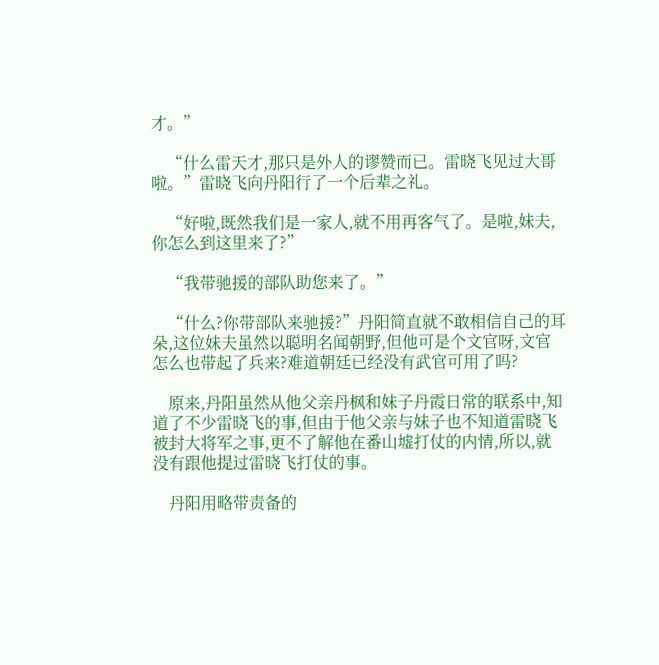才。”

    “什么雷天才,那只是外人的谬赞而已。雷晓飞见过大哥啦。”雷晓飞向丹阳行了一个后辈之礼。

    “好啦,既然我们是一家人,就不用再客气了。是啦,妹夫,你怎么到这里来了?”

    “我带驰援的部队助您来了。”

    “什么?你带部队来驰援?”丹阳简直就不敢相信自己的耳朵,这位妹夫虽然以聪明名闻朝野,但他可是个文官呀,文官怎么也带起了兵来?难道朝廷已经没有武官可用了吗?

    原来,丹阳虽然从他父亲丹枫和妹子丹霞日常的联系中,知道了不少雷晓飞的事,但由于他父亲与妹子也不知道雷晓飞被封大将军之事,更不了解他在番山墟打仗的内情,所以,就没有跟他提过雷晓飞打仗的事。

    丹阳用略带责备的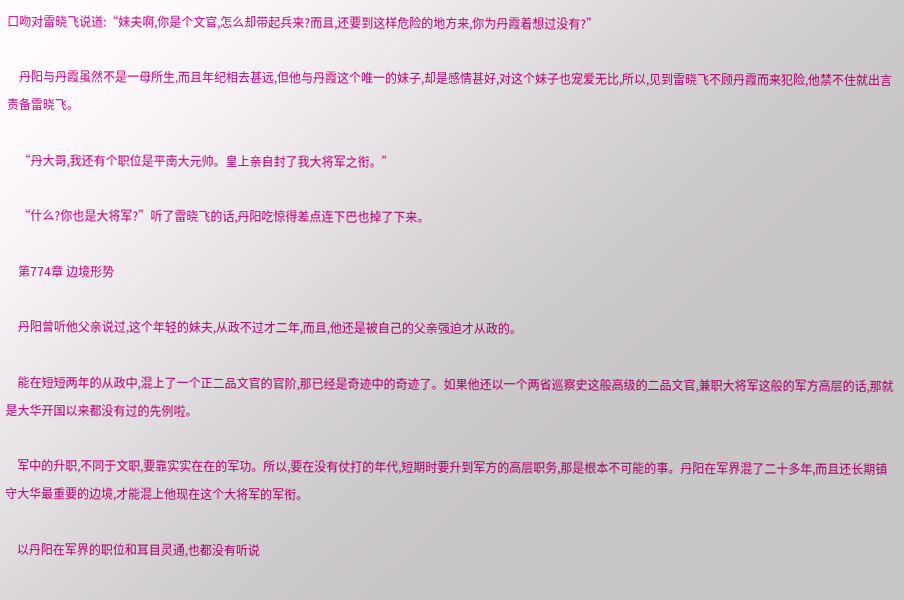口吻对雷晓飞说道:“妹夫啊,你是个文官,怎么却带起兵来?而且,还要到这样危险的地方来,你为丹霞着想过没有?”

    丹阳与丹霞虽然不是一母所生,而且年纪相去甚远,但他与丹霞这个唯一的妹子,却是感情甚好,对这个妹子也宠爱无比,所以,见到雷晓飞不顾丹霞而来犯险,他禁不住就出言责备雷晓飞。

    “丹大哥,我还有个职位是平南大元帅。皇上亲自封了我大将军之衔。”

    “什么?你也是大将军?”听了雷晓飞的话,丹阳吃惊得差点连下巴也掉了下来。

    第774章 边境形势

    丹阳曾听他父亲说过,这个年轻的妹夫,从政不过才二年,而且,他还是被自己的父亲强迫才从政的。

    能在短短两年的从政中,混上了一个正二品文官的官阶,那已经是奇迹中的奇迹了。如果他还以一个两省巡察史这般高级的二品文官,兼职大将军这般的军方高层的话,那就是大华开国以来都没有过的先例啦。

    军中的升职,不同于文职,要靠实实在在的军功。所以,要在没有仗打的年代,短期时要升到军方的高层职务,那是根本不可能的事。丹阳在军界混了二十多年,而且还长期镇守大华最重要的边境,才能混上他现在这个大将军的军衔。

    以丹阳在军界的职位和耳目灵通,也都没有听说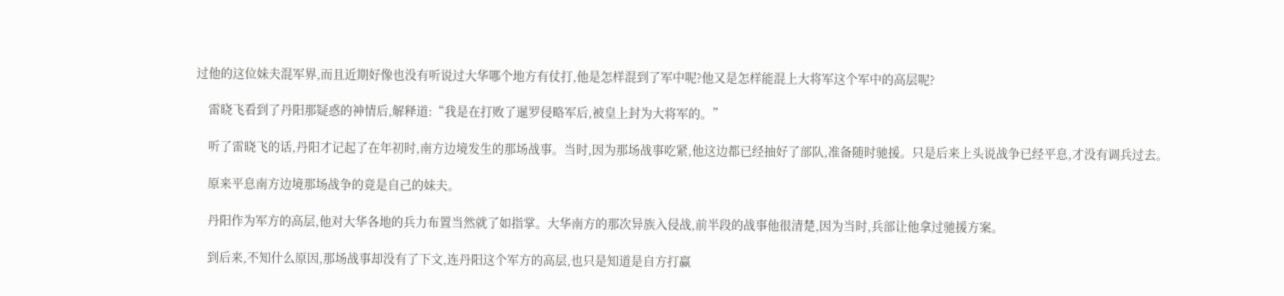过他的这位妹夫混军界,而且近期好像也没有听说过大华哪个地方有仗打,他是怎样混到了军中呢?他又是怎样能混上大将军这个军中的高层呢?

    雷晓飞看到了丹阳那疑惑的神情后,解释道:“我是在打败了暹罗侵略军后,被皇上封为大将军的。”

    听了雷晓飞的话,丹阳才记起了在年初时,南方边境发生的那场战事。当时,因为那场战事吃紧,他这边都已经抽好了部队,准备随时驰援。只是后来上头说战争已经平息,才没有调兵过去。

    原来平息南方边境那场战争的竟是自己的妹夫。

    丹阳作为军方的高层,他对大华各地的兵力布置当然就了如指掌。大华南方的那次异族入侵战,前半段的战事他很清楚,因为当时,兵部让他拿过驰援方案。

    到后来,不知什么原因,那场战事却没有了下文,连丹阳这个军方的高层,也只是知道是自方打赢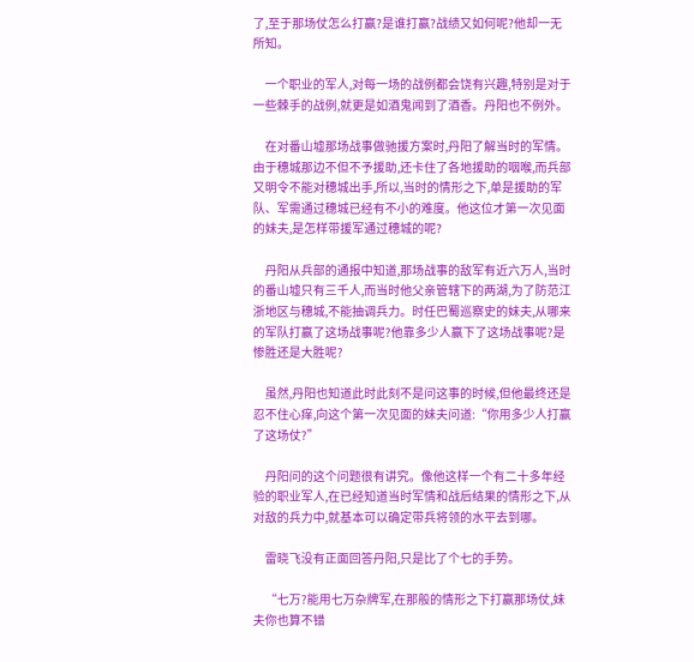了,至于那场仗怎么打赢?是谁打赢?战绩又如何呢?他却一无所知。

    一个职业的军人,对每一场的战例都会饶有兴趣,特别是对于一些棘手的战例,就更是如酒鬼闻到了酒香。丹阳也不例外。

    在对番山墟那场战事做驰援方案时,丹阳了解当时的军情。由于穗城那边不但不予援助,还卡住了各地援助的咽喉,而兵部又明令不能对穗城出手,所以,当时的情形之下,单是援助的军队、军需通过穗城已经有不小的难度。他这位才第一次见面的妹夫,是怎样带援军通过穗城的呢?

    丹阳从兵部的通报中知道,那场战事的敌军有近六万人,当时的番山墟只有三千人,而当时他父亲管辖下的两湖,为了防范江浙地区与穗城,不能抽调兵力。时任巴蜀巡察史的妹夫,从哪来的军队打赢了这场战事呢?他靠多少人赢下了这场战事呢?是惨胜还是大胜呢?

    虽然,丹阳也知道此时此刻不是问这事的时候,但他最终还是忍不住心痒,向这个第一次见面的妹夫问道:“你用多少人打赢了这场仗?”

    丹阳问的这个问题很有讲究。像他这样一个有二十多年经验的职业军人,在已经知道当时军情和战后结果的情形之下,从对敌的兵力中,就基本可以确定带兵将领的水平去到哪。

    雷晓飞没有正面回答丹阳,只是比了个七的手势。

    “七万?能用七万杂牌军,在那般的情形之下打赢那场仗,妹夫你也算不错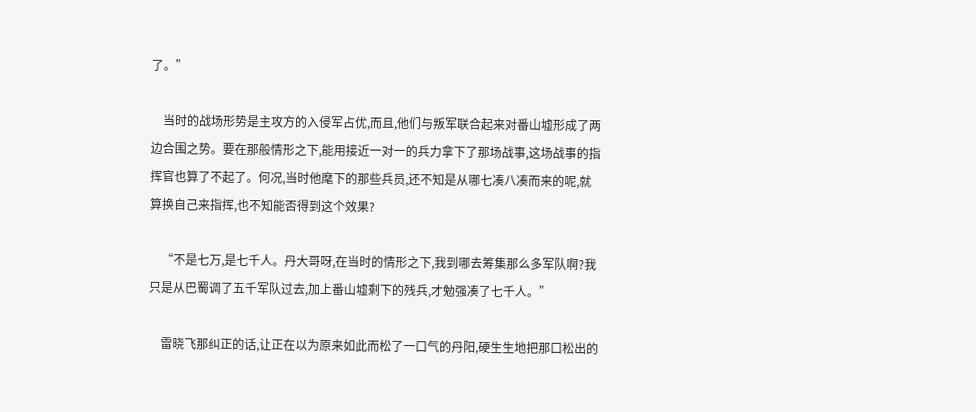了。”

    当时的战场形势是主攻方的入侵军占优,而且,他们与叛军联合起来对番山墟形成了两边合围之势。要在那般情形之下,能用接近一对一的兵力拿下了那场战事,这场战事的指挥官也算了不起了。何况,当时他麾下的那些兵员,还不知是从哪七凑八凑而来的呢,就算换自己来指挥,也不知能否得到这个效果?

    “不是七万,是七千人。丹大哥呀,在当时的情形之下,我到哪去筹集那么多军队啊?我只是从巴蜀调了五千军队过去,加上番山墟剩下的残兵,才勉强凑了七千人。”

    雷晓飞那纠正的话,让正在以为原来如此而松了一口气的丹阳,硬生生地把那口松出的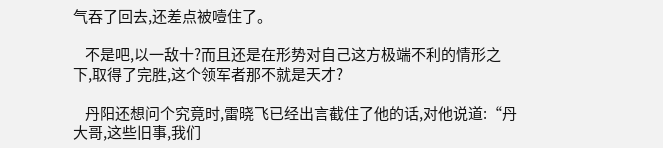气吞了回去,还差点被噎住了。

    不是吧,以一敌十?而且还是在形势对自己这方极端不利的情形之下,取得了完胜,这个领军者那不就是天才?

    丹阳还想问个究竟时,雷晓飞已经出言截住了他的话,对他说道:“丹大哥,这些旧事,我们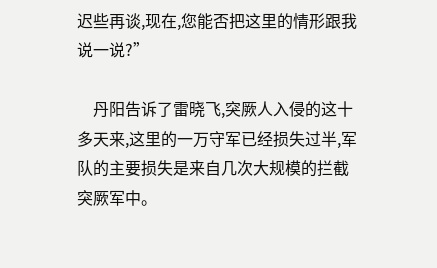迟些再谈,现在,您能否把这里的情形跟我说一说?”

    丹阳告诉了雷晓飞,突厥人入侵的这十多天来,这里的一万守军已经损失过半,军队的主要损失是来自几次大规模的拦截突厥军中。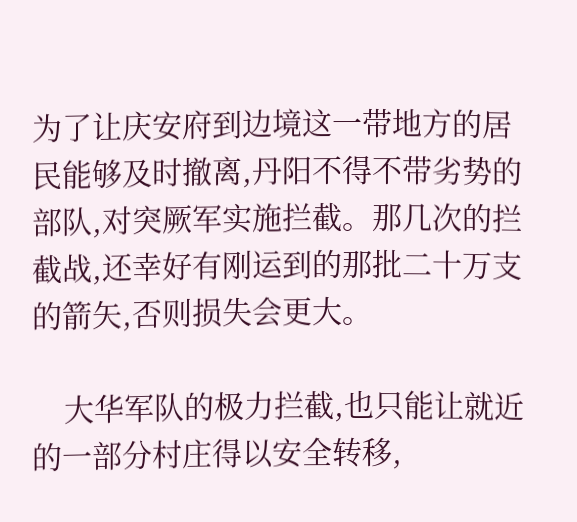为了让庆安府到边境这一带地方的居民能够及时撤离,丹阳不得不带劣势的部队,对突厥军实施拦截。那几次的拦截战,还幸好有刚运到的那批二十万支的箭矢,否则损失会更大。

    大华军队的极力拦截,也只能让就近的一部分村庄得以安全转移,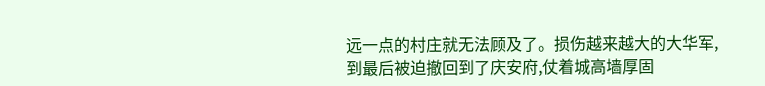远一点的村庄就无法顾及了。损伤越来越大的大华军,到最后被迫撤回到了庆安府,仗着城高墙厚固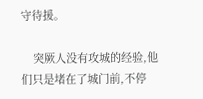守待援。

    突厥人没有攻城的经验,他们只是堵在了城门前,不停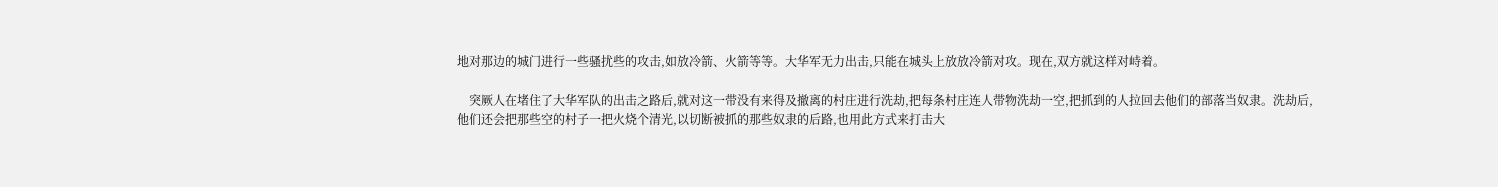地对那边的城门进行一些骚扰些的攻击,如放冷箭、火箭等等。大华军无力出击,只能在城头上放放冷箭对攻。现在,双方就这样对峙着。

    突厥人在堵住了大华军队的出击之路后,就对这一带没有来得及撤离的村庄进行洗劫,把每条村庄连人带物洗劫一空,把抓到的人拉回去他们的部落当奴隶。洗劫后,他们还会把那些空的村子一把火烧个清光,以切断被抓的那些奴隶的后路,也用此方式来打击大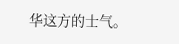华这方的士气。